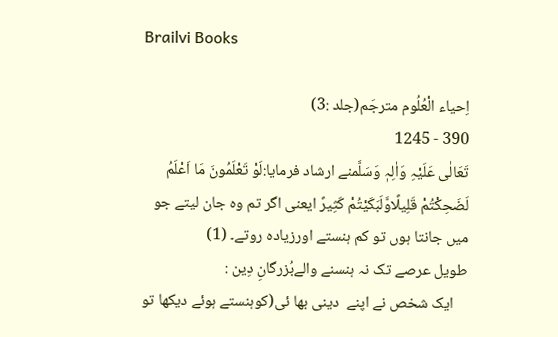Brailvi Books

اِحیاء الْعُلُوم مترجَم(جلد :3)
390 - 1245
تَعَالٰی عَلَیْہِ وَاٰلِہٖ وَسَلَّمنے ارشاد فرمایا:لَوْ تَعْلَمُونَ مَا اَعْلَمُ لَضَحِکْتُمْ قَلِیلًاوَّلَبَکَیْتُمْ کَثِیرً ایعنی اگر تم وہ جان لیتے جو میں جانتا ہوں تو کم ہنستے اورزیادہ روتے۔ (1)
طویل عرصے تک نہ ہنسنے والےبُزرگانِ دِین :
    ایک شخص نے اپنے  دینی بھا ئی(کوہنستے ہوئے دیکھا تو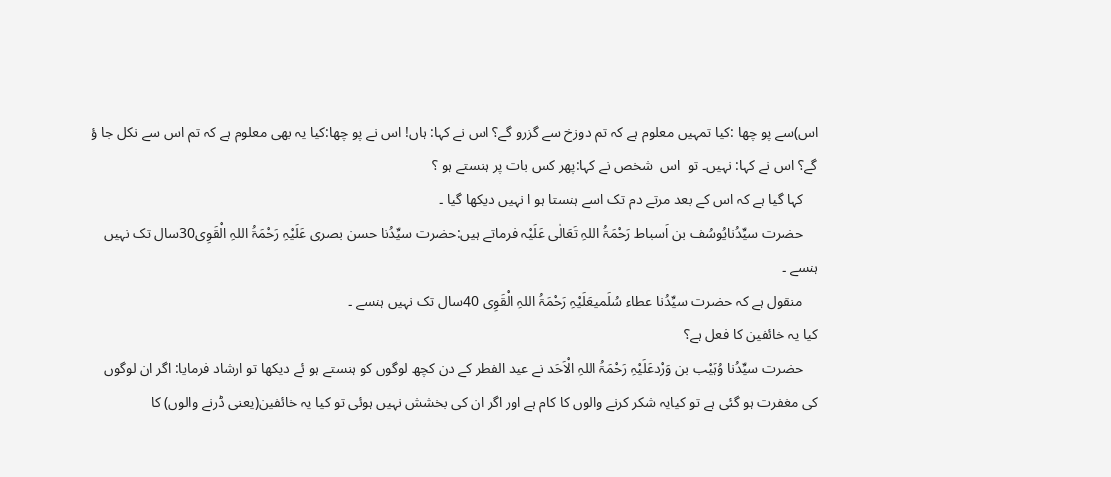اس)سے پو چھا :کیا تمہیں معلوم ہے کہ تم دوزخ سے گزرو گے؟ اس نے کہا: ہاں! اس نے پو چھا:کیا یہ بھی معلوم ہے کہ تم اس سے نکل جا ؤ گے؟ اس نے کہا: نہیں۔ تو  اس  شخص نے کہا:پھر کس بات پر ہنستے ہو ؟
    کہا گیا ہے کہ اس کے بعد مرتے دم تک اسے ہنستا ہو ا نہیں دیکھا گیا ۔
    حضرت سیِّدُنایُوسُف بن اَسباط رَحْمَۃُ اللہِ تَعَالٰی عَلَیْہ فرماتے ہیں:حضرت سیِّدُنا حسن بصری عَلَیْہِ رَحْمَۃُ اللہِ الْقَوِی30سال تک نہیں ہنسے ۔
    منقول ہے کہ حضرت سیِّدُنا عطاء سُلَمیعَلَیْہِ رَحْمَۃُ اللہِ الْقَوِی 40سال تک نہیں ہنسے ۔
کیا یہ خائفین کا فعل ہے؟
    حضرت سیِّدُنا وُہَیْب بن وَرْدعَلَیْہِ رَحْمَۃُ اللہِ الْاَحَد نے عید الفطر کے دن کچھ لوگوں کو ہنستے ہو ئے دیکھا تو ارشاد فرمایا: اگر ان لوگوں کی مغفرت ہو گئی ہے تو کیایہ شکر کرنے والوں کا کام ہے اور اگر ان کی بخشش نہیں ہوئی تو کیا یہ خائفین(یعنی ڈرنے والوں) کا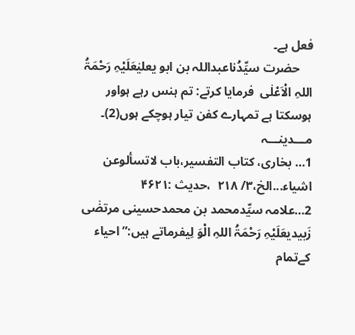فعل ہے۔
    حضرت سیِّدُناعبداللہ بن ابو یعلیٰعَلَیْہِ رَحْمَۃُ اللہِ الْاَعْلٰی  فرمایا کرتے: تم ہنس رہے ہواور ہوسکتا ہے تمہارے کفن تیار ہوچکے ہوں(2)۔
مـــدینـــہ
1… بخاری، کتاب التفسیر،باب لاتسألوعن اشیاء...الخ،۳/ ۲۱۸  ،حدیث :۴۶۲۱
2…علامہ سیِّدمحمد بن محمدحسینی مرتضٰی زَبیدیعَلَیْہِ رَحْمَۃُ اللہِ الْوَ لِیفرماتے ہیں:”احیاء کےتمام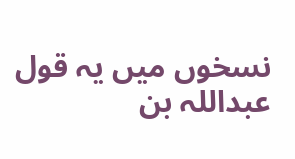نسخوں میں یہ قول عبداللہ بن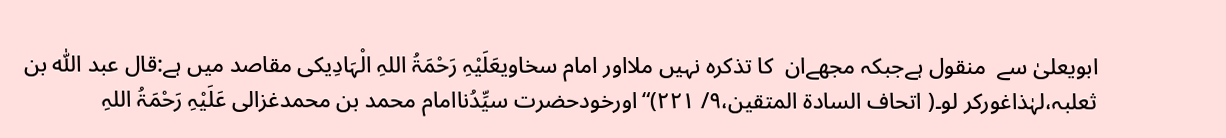ابویعلیٰ سے  منقول ہےجبکہ مجھےان  کا تذکرہ نہیں ملااور امام سخاویعَلَیْہِ رَحْمَۃُ اللہِ الْہَادِیکی مقاصد میں ہے:قال عبد اللّٰہ بن ثعلبہ،لہٰذاغورکر لو۔( اتحاف السادة المتقين،۹/ ۲۲۱)“اورخودحضرت سیِّدُناامام محمد بن محمدغزالی عَلَیْہِ رَحْمَۃُ اللہِ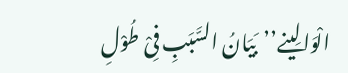الْوَالِینے’’بَیَانُ السَّبَبِ فِیْ طُوْلِ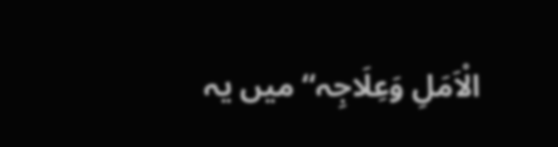الْاَمَلِ وَعِلَاجِہ‘‘ میں یہ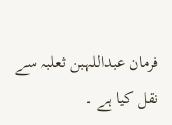فرمان عبداللہبن ثعلبہ سے نقل کیا ہے ۔